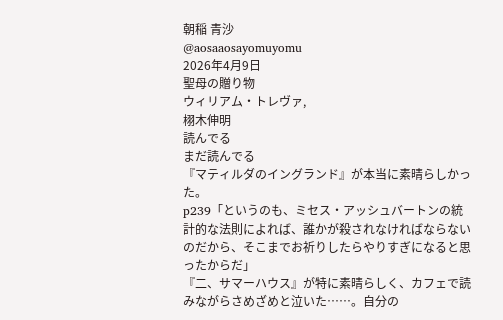朝稲 青沙
@aosaaosayomuyomu
2026年4月9日
聖母の贈り物
ウィリアム・トレヴァ,
栩木伸明
読んでる
まだ読んでる
『マティルダのイングランド』が本当に素晴らしかった。
p239「というのも、ミセス・アッシュバートンの統計的な法則によれば、誰かが殺されなければならないのだから、そこまでお祈りしたらやりすぎになると思ったからだ」
『二、サマーハウス』が特に素晴らしく、カフェで読みながらさめざめと泣いた……。自分の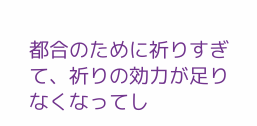都合のために祈りすぎて、祈りの効力が足りなくなってし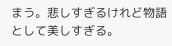まう。悲しすぎるけれど物語として美しすぎる。